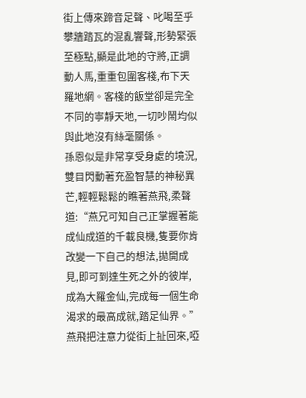街上傳來蹄音足聲、叱喝至乎攀牆踏瓦的混亂響聲,形勢緊張至極點,顯是此地的守將,正調動人馬,重重包圍客棧,布下天羅地網。客棧的飯堂卻是完全不同的寧靜天地,一切吵鬧均似與此地沒有絲毫關係。
孫恩似是非常享受身處的境況,雙目閃動著充盈智慧的神秘異芒,輕輕鬆鬆的瞧著燕飛,柔聲道:“燕兄可知自己正掌握著能成仙成道的千載良機,隻要你肯改變一下自己的想法,拋開成見,即可到達生死之外的彼岸,成為大羅金仙,完成每一個生命渴求的最高成就,踏足仙界。”
燕飛把注意力從街上扯回來,啞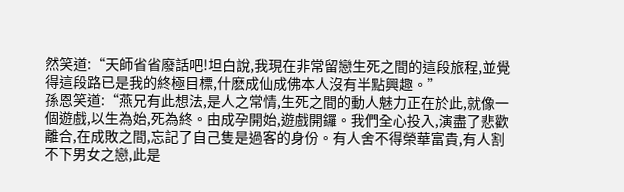然笑道:“天師省省廢話吧!坦白說,我現在非常留戀生死之間的這段旅程,並覺得這段路已是我的終極目標,什麽成仙成佛本人沒有半點興趣。”
孫恩笑道:“燕兄有此想法,是人之常情,生死之間的動人魅力正在於此,就像一個遊戲,以生為始,死為終。由成孕開始,遊戲開鑼。我們全心投入,演盡了悲歡離合,在成敗之間,忘記了自己隻是過客的身份。有人舍不得榮華富貴,有人割不下男女之戀,此是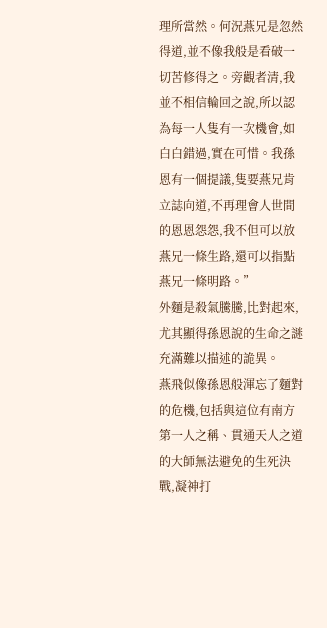理所當然。何況燕兄是忽然得道,並不像我般是看破一切苦修得之。旁觀者清,我並不相信輪回之說,所以認為每一人隻有一次機會,如白白錯過,實在可惜。我孫恩有一個提議,隻要燕兄肯立誌向道,不再理會人世間的恩恩怨怨,我不但可以放燕兄一條生路,還可以指點燕兄一條明路。”
外麵是殺氣騰騰,比對起來,尤其顯得孫恩說的生命之謎充滿難以描述的詭異。
燕飛似像孫恩般渾忘了麵對的危機,包括與這位有南方第一人之稱、貫通天人之道的大師無法避免的生死決戰,凝神打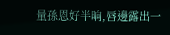量孫恩好半晌,唇邊露出一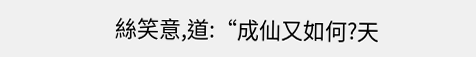絲笑意,道:“成仙又如何?天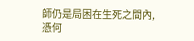師仍是局困在生死之間內,憑何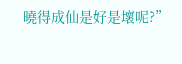曉得成仙是好是壞呢?”